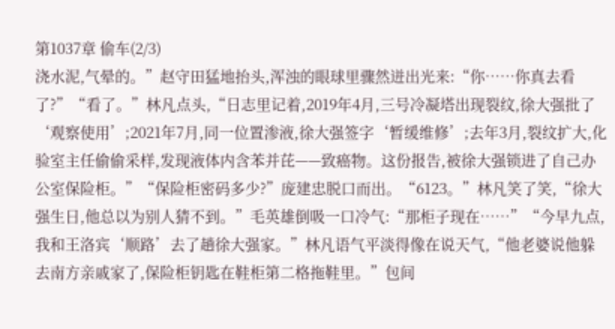第1037章 偷车(2/3)
浇水泥,气晕的。”赵守田猛地抬头,浑浊的眼球里骤然迸出光来:“你……你真去看了?”“看了。”林凡点头,“日志里记着,2019年4月,三号冷凝塔出现裂纹,徐大强批了‘观察使用’;2021年7月,同一位置渗液,徐大强签字‘暂缓维修’;去年3月,裂纹扩大,化验室主任偷偷采样,发现液体内含苯并芘——致癌物。这份报告,被徐大强锁进了自己办公室保险柜。”“保险柜密码多少?”庞建忠脱口而出。“6123。”林凡笑了笑,“徐大强生日,他总以为别人猜不到。”毛英雄倒吸一口冷气:“那柜子现在……”“今早九点,我和王洛宾‘顺路’去了趟徐大强家。”林凡语气平淡得像在说天气,“他老婆说他躲去南方亲戚家了,保险柜钥匙在鞋柜第二格拖鞋里。”包间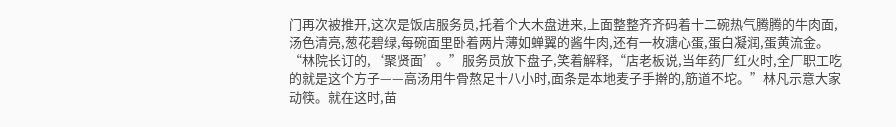门再次被推开,这次是饭店服务员,托着个大木盘进来,上面整整齐齐码着十二碗热气腾腾的牛肉面,汤色清亮,葱花碧绿,每碗面里卧着两片薄如蝉翼的酱牛肉,还有一枚溏心蛋,蛋白凝润,蛋黄流金。“林院长订的,‘聚贤面’。”服务员放下盘子,笑着解释,“店老板说,当年药厂红火时,全厂职工吃的就是这个方子——高汤用牛骨熬足十八小时,面条是本地麦子手擀的,筋道不坨。”林凡示意大家动筷。就在这时,苗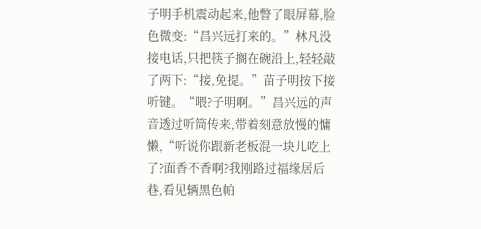子明手机震动起来,他瞥了眼屏幕,脸色微变:“昌兴远打来的。”林凡没接电话,只把筷子搁在碗沿上,轻轻敲了两下:“接,免提。”苗子明按下接听键。“喂?子明啊。”昌兴远的声音透过听筒传来,带着刻意放慢的慵懒,“听说你跟新老板混一块儿吃上了?面香不香啊?我刚路过福缘居后巷,看见辆黑色帕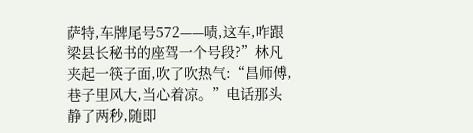萨特,车牌尾号572——啧,这车,咋跟梁县长秘书的座驾一个号段?”林凡夹起一筷子面,吹了吹热气:“昌师傅,巷子里风大,当心着凉。”电话那头静了两秒,随即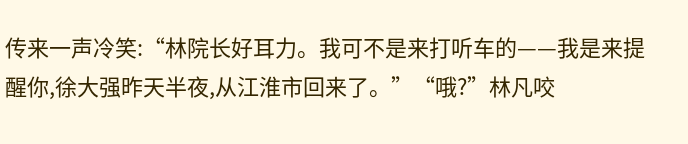传来一声冷笑:“林院长好耳力。我可不是来打听车的——我是来提醒你,徐大强昨天半夜,从江淮市回来了。”“哦?”林凡咬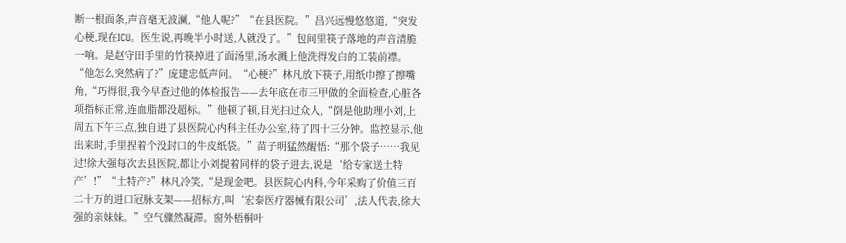断一根面条,声音毫无波澜,“他人呢?”“在县医院。”昌兴远慢悠悠道,“突发心梗,现在ICU。医生说,再晚半小时送,人就没了。”包间里筷子落地的声音清脆一响。是赵守田手里的竹筷掉进了面汤里,汤水溅上他洗得发白的工装前襟。“他怎么突然病了?”庞建忠低声问。“心梗?”林凡放下筷子,用纸巾擦了擦嘴角,“巧得很,我今早查过他的体检报告——去年底在市三甲做的全面检查,心脏各项指标正常,连血脂都没超标。”他顿了顿,目光扫过众人,“倒是他助理小刘,上周五下午三点,独自进了县医院心内科主任办公室,待了四十三分钟。监控显示,他出来时,手里捏着个没封口的牛皮纸袋。”苗子明猛然醒悟:“那个袋子……我见过!徐大强每次去县医院,都让小刘提着同样的袋子进去,说是‘给专家送土特产’!”“土特产?”林凡冷笑,“是现金吧。县医院心内科,今年采购了价值三百二十万的进口冠脉支架——招标方,叫‘宏泰医疗器械有限公司’,法人代表,徐大强的亲妹妹。”空气骤然凝滞。窗外梧桐叶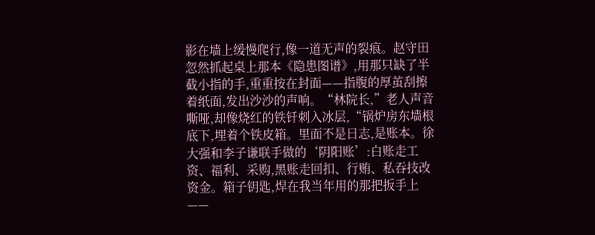影在墙上缓慢爬行,像一道无声的裂痕。赵守田忽然抓起桌上那本《隐患图谱》,用那只缺了半截小指的手,重重按在封面——指腹的厚茧刮擦着纸面,发出沙沙的声响。“林院长,”老人声音嘶哑,却像烧红的铁钎刺入冰层,“锅炉房东墙根底下,埋着个铁皮箱。里面不是日志,是账本。徐大强和李子谦联手做的‘阴阳账’:白账走工资、福利、采购,黑账走回扣、行贿、私吞技改资金。箱子钥匙,焊在我当年用的那把扳手上——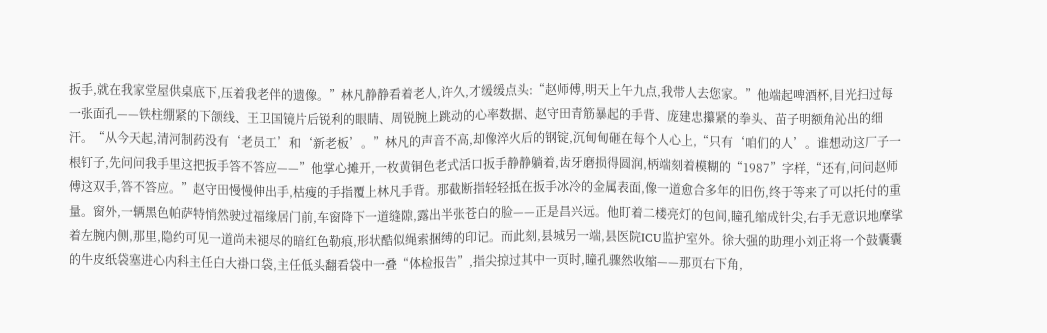扳手,就在我家堂屋供桌底下,压着我老伴的遗像。”林凡静静看着老人,许久,才缓缓点头:“赵师傅,明天上午九点,我带人去您家。”他端起啤酒杯,目光扫过每一张面孔——铁柱绷紧的下颌线、王卫国镜片后锐利的眼睛、周锐腕上跳动的心率数据、赵守田青筋暴起的手背、庞建忠攥紧的拳头、苗子明额角沁出的细汗。“从今天起,清河制药没有‘老员工’和‘新老板’。”林凡的声音不高,却像淬火后的钢锭,沉甸甸砸在每个人心上,“只有‘咱们的人’。谁想动这厂子一根钉子,先问问我手里这把扳手答不答应——”他掌心摊开,一枚黄铜色老式活口扳手静静躺着,齿牙磨损得圆润,柄端刻着模糊的“1987”字样,“还有,问问赵师傅这双手,答不答应。”赵守田慢慢伸出手,枯瘦的手指覆上林凡手背。那截断指轻轻抵在扳手冰冷的金属表面,像一道愈合多年的旧伤,终于等来了可以托付的重量。窗外,一辆黑色帕萨特悄然驶过福缘居门前,车窗降下一道缝隙,露出半张苍白的脸——正是昌兴远。他盯着二楼亮灯的包间,瞳孔缩成针尖,右手无意识地摩挲着左腕内侧,那里,隐约可见一道尚未褪尽的暗红色勒痕,形状酷似绳索捆缚的印记。而此刻,县城另一端,县医院ICU监护室外。徐大强的助理小刘正将一个鼓囊囊的牛皮纸袋塞进心内科主任白大褂口袋,主任低头翻看袋中一叠“体检报告”,指尖掠过其中一页时,瞳孔骤然收缩——那页右下角,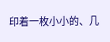印着一枚小小的、几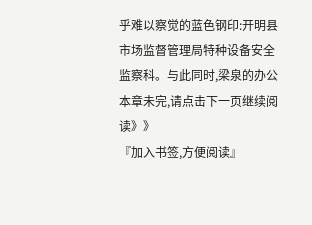乎难以察觉的蓝色钢印:开明县市场监督管理局特种设备安全监察科。与此同时,梁泉的办公
本章未完,请点击下一页继续阅读》》
『加入书签,方便阅读』